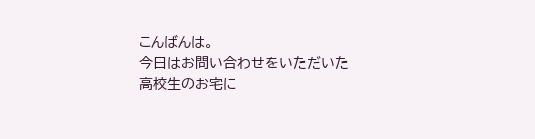こんばんは。
今日はお問い合わせをいただいた
高校生のお宅に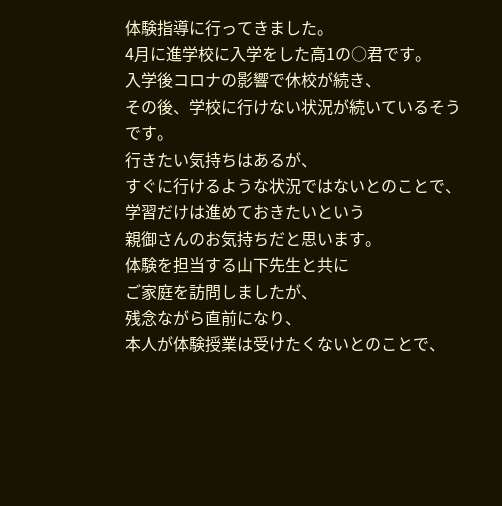体験指導に行ってきました。
4月に進学校に入学をした高1の○君です。
入学後コロナの影響で休校が続き、
その後、学校に行けない状況が続いているそうです。
行きたい気持ちはあるが、
すぐに行けるような状況ではないとのことで、
学習だけは進めておきたいという
親御さんのお気持ちだと思います。
体験を担当する山下先生と共に
ご家庭を訪問しましたが、
残念ながら直前になり、
本人が体験授業は受けたくないとのことで、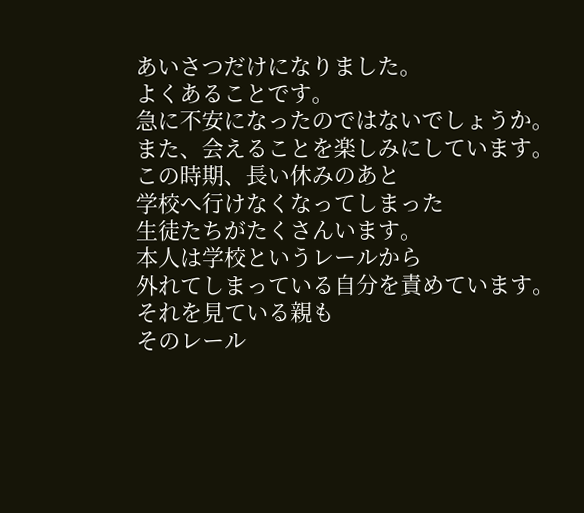あいさつだけになりました。
よくあることです。
急に不安になったのではないでしょうか。
また、会えることを楽しみにしています。
この時期、長い休みのあと
学校へ行けなくなってしまった
生徒たちがたくさんいます。
本人は学校というレールから
外れてしまっている自分を責めています。
それを見ている親も
そのレール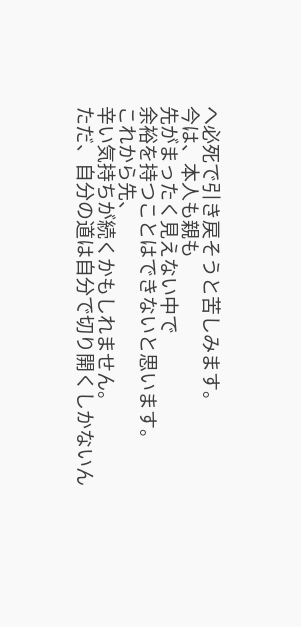へ必死で引き戻そうと苦しみます。
今は、本人も親も
先がまったく見えない中で
余裕を持つことはできないと思います。
これから先、
辛い気持ちが続くかもしれません。
ただ、自分の道は自分で切り開くしかないん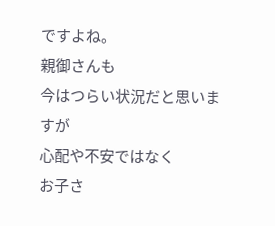ですよね。
親御さんも
今はつらい状況だと思いますが
心配や不安ではなく
お子さ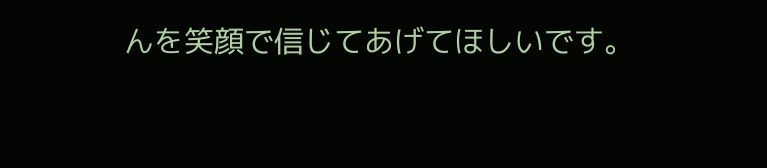んを笑顔で信じてあげてほしいです。